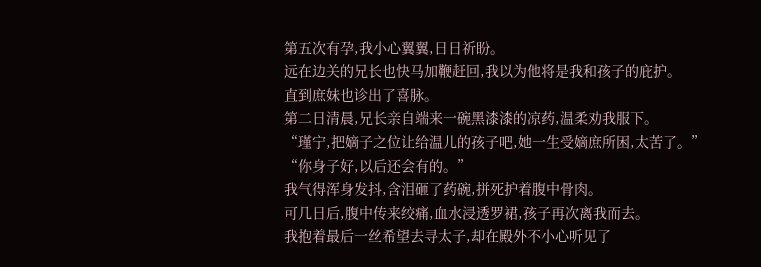第五次有孕,我小心翼翼,日日祈盼。
远在边关的兄长也快马加鞭赶回,我以为他将是我和孩子的庇护。
直到庶妹也诊出了喜脉。
第二日清晨,兄长亲自端来一碗黑漆漆的凉药,温柔劝我服下。
“瑾宁,把嫡子之位让给温儿的孩子吧,她一生受嫡庶所困,太苦了。”
“你身子好,以后还会有的。”
我气得浑身发抖,含泪砸了药碗,拼死护着腹中骨肉。
可几日后,腹中传来绞痛,血水浸透罗裙,孩子再次离我而去。
我抱着最后一丝希望去寻太子,却在殿外不小心听见了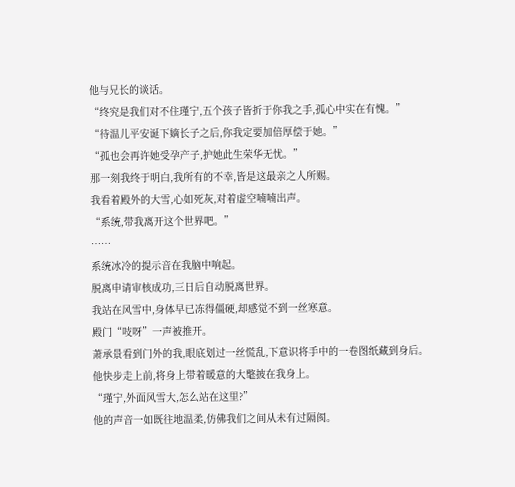他与兄长的谈话。
“终究是我们对不住瑾宁,五个孩子皆折于你我之手,孤心中实在有愧。”
“待温儿平安诞下嫡长子之后,你我定要加倍厚偿于她。”
“孤也会再许她受孕产子,护她此生荣华无忧。”
那一刻我终于明白,我所有的不幸,皆是这最亲之人所赐。
我看着殿外的大雪,心如死灰,对着虚空喃喃出声。
“系统,带我离开这个世界吧。”
……
系统冰冷的提示音在我脑中响起。
脱离申请审核成功,三日后自动脱离世界。
我站在风雪中,身体早已冻得僵硬,却感觉不到一丝寒意。
殿门“吱呀”一声被推开。
萧承景看到门外的我,眼底划过一丝慌乱,下意识将手中的一卷图纸藏到身后。
他快步走上前,将身上带着暖意的大氅披在我身上。
“瑾宁,外面风雪大,怎么站在这里?”
他的声音一如既往地温柔,仿佛我们之间从未有过隔阂。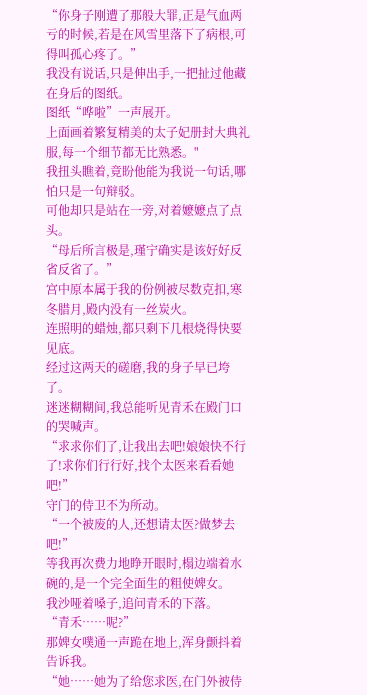“你身子刚遭了那般大罪,正是气血两亏的时候,若是在风雪里落下了病根,可得叫孤心疼了。”
我没有说话,只是伸出手,一把扯过他藏在身后的图纸。
图纸“哗啦”一声展开。
上面画着繁复精美的太子妃册封大典礼服,每一个细节都无比熟悉。"
我扭头瞧着,竟盼他能为我说一句话,哪怕只是一句辩驳。
可他却只是站在一旁,对着嬷嬷点了点头。
“母后所言极是,瑾宁确实是该好好反省反省了。”
宫中原本属于我的份例被尽数克扣,寒冬腊月,殿内没有一丝炭火。
连照明的蜡烛,都只剩下几根烧得快要见底。
经过这两天的磋磨,我的身子早已垮了。
迷迷糊糊间,我总能听见青禾在殿门口的哭喊声。
“求求你们了,让我出去吧!娘娘快不行了!求你们行行好,找个太医来看看她吧!”
守门的侍卫不为所动。
“一个被废的人,还想请太医?做梦去吧!”
等我再次费力地睁开眼时,榻边端着水碗的,是一个完全面生的粗使婢女。
我沙哑着嗓子,追问青禾的下落。
“青禾……呢?”
那婢女噗通一声跪在地上,浑身颤抖着告诉我。
“她……她为了给您求医,在门外被侍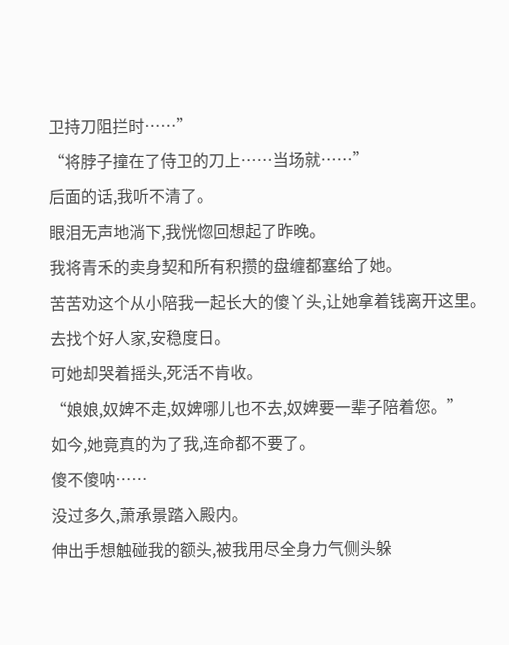卫持刀阻拦时……”
“将脖子撞在了侍卫的刀上……当场就……”
后面的话,我听不清了。
眼泪无声地淌下,我恍惚回想起了昨晚。
我将青禾的卖身契和所有积攒的盘缠都塞给了她。
苦苦劝这个从小陪我一起长大的傻丫头,让她拿着钱离开这里。
去找个好人家,安稳度日。
可她却哭着摇头,死活不肯收。
“娘娘,奴婢不走,奴婢哪儿也不去,奴婢要一辈子陪着您。”
如今,她竟真的为了我,连命都不要了。
傻不傻呐……
没过多久,萧承景踏入殿内。
伸出手想触碰我的额头,被我用尽全身力气侧头躲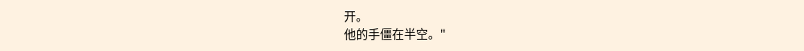开。
他的手僵在半空。"